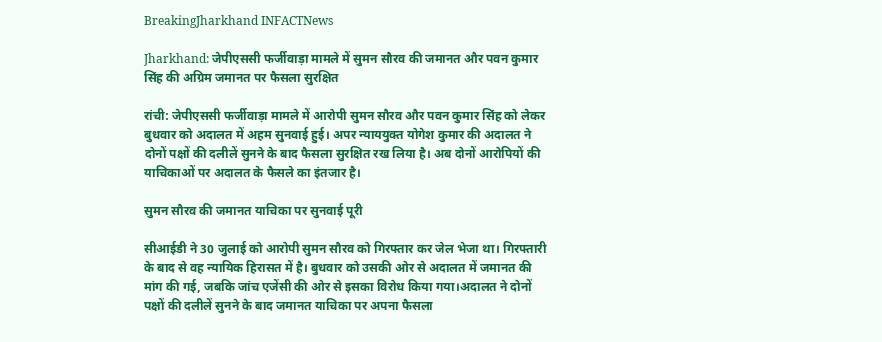BreakingJharkhand INFACTNews

Jharkhand: जेपीएससी फर्जीवाड़ा मामले में सुमन सौरव की जमानत और पवन कुमार सिंह की अग्रिम जमानत पर फैसला सुरक्षित

रांची: जेपीएससी फर्जीवाड़ा मामले में आरोपी सुमन सौरव और पवन कुमार सिंह को लेकर बुधवार को अदालत में अहम सुनवाई हुई। अपर न्याययुक्त योगेश कुमार की अदालत ने दोनों पक्षों की दलीलें सुनने के बाद फैसला सुरक्षित रख लिया है। अब दोनों आरोपियों की याचिकाओं पर अदालत के फैसले का इंतजार है।

सुमन सौरव की जमानत याचिका पर सुनवाई पूरी

सीआईडी ने 30 जुलाई को आरोपी सुमन सौरव को गिरफ्तार कर जेल भेजा था। गिरफ्तारी के बाद से वह न्यायिक हिरासत में है। बुधवार को उसकी ओर से अदालत में जमानत की मांग की गई, जबकि जांच एजेंसी की ओर से इसका विरोध किया गया।अदालत ने दोनों पक्षों की दलीलें सुनने के बाद जमानत याचिका पर अपना फैसला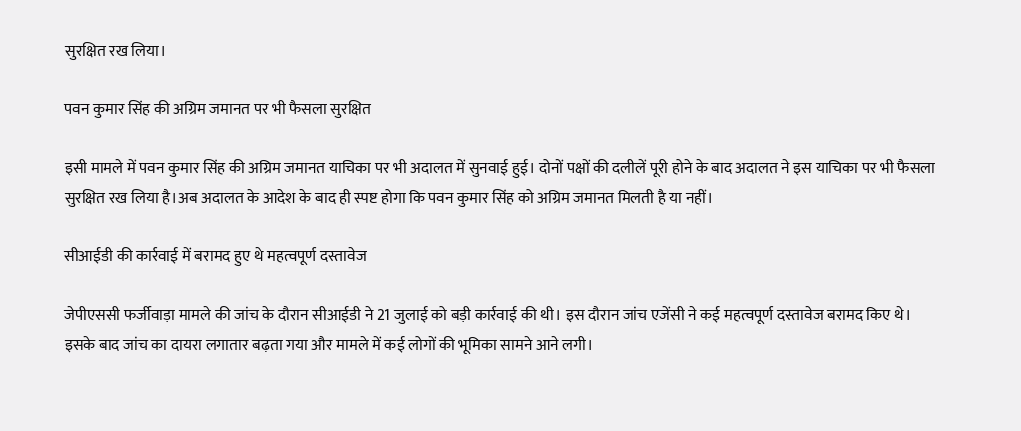सुरक्षित रख लिया।

पवन कुमार सिंह की अग्रिम जमानत पर भी फैसला सुरक्षित

इसी मामले में पवन कुमार सिंह की अग्रिम जमानत याचिका पर भी अदालत में सुनवाई हुई। दोनों पक्षों की दलीलें पूरी होने के बाद अदालत ने इस याचिका पर भी फैसला सुरक्षित रख लिया है।अब अदालत के आदेश के बाद ही स्पष्ट होगा कि पवन कुमार सिंह को अग्रिम जमानत मिलती है या नहीं।

सीआईडी की कार्रवाई में बरामद हुए थे महत्वपूर्ण दस्तावेज

जेपीएससी फर्जीवाड़ा मामले की जांच के दौरान सीआईडी ने 21 जुलाई को बड़ी कार्रवाई की थी। इस दौरान जांच एजेंसी ने कई महत्वपूर्ण दस्तावेज बरामद किए थे। इसके बाद जांच का दायरा लगातार बढ़ता गया और मामले में कई लोगों की भूमिका सामने आने लगी।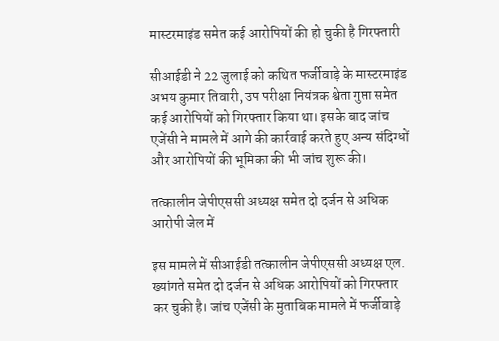मास्टरमाइंड समेत कई आरोपियों की हो चुकी है गिरफ्तारी

सीआईडी ने 22 जुलाई को कथित फर्जीवाड़े के मास्टरमाइंड अभय कुमार तिवारी, उप परीक्षा नियंत्रक श्वेता गुप्ता समेत कई आरोपियों को गिरफ्तार किया था। इसके बाद जांच एजेंसी ने मामले में आगे की कार्रवाई करते हुए अन्य संदिग्धों और आरोपियों की भूमिका की भी जांच शुरू की।

तत्कालीन जेपीएससी अध्यक्ष समेत दो दर्जन से अधिक आरोपी जेल में

इस मामले में सीआईडी तत्कालीन जेपीएससी अध्यक्ष एल. ख्यांगते समेत दो दर्जन से अधिक आरोपियों को गिरफ्तार कर चुकी है। जांच एजेंसी के मुताबिक मामले में फर्जीवाड़े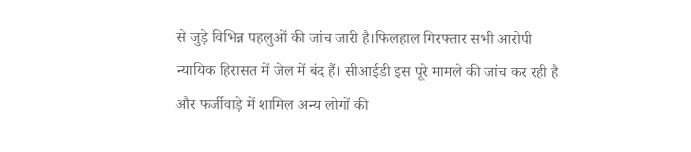से जुड़े विभिन्न पहलुओं की जांच जारी है।फिलहाल गिरफ्तार सभी आरोपी न्यायिक हिरासत में जेल में बंद हैं। सीआईडी इस पूरे मामले की जांच कर रही है और फर्जीवाड़े में शामिल अन्य लोगों की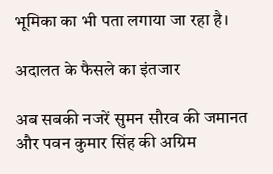भूमिका का भी पता लगाया जा रहा है।

अदालत के फैसले का इंतजार

अब सबकी नजरें सुमन सौरव की जमानत और पवन कुमार सिंह की अग्रिम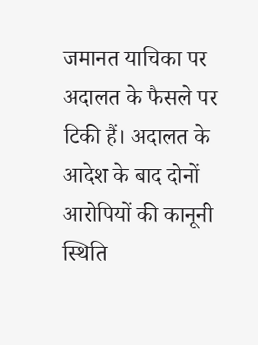जमानत याचिका पर अदालत के फैसले पर टिकी हैं। अदालत के आदेश के बाद दोनों आरोपियों की कानूनी स्थिति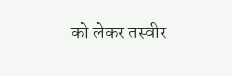को लेकर तस्वीर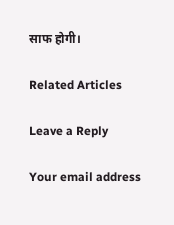साफ होगी।

Related Articles

Leave a Reply

Your email address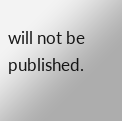will not be published.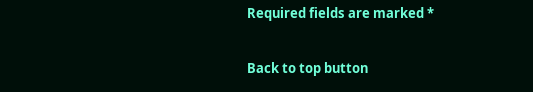Required fields are marked *

Back to top button